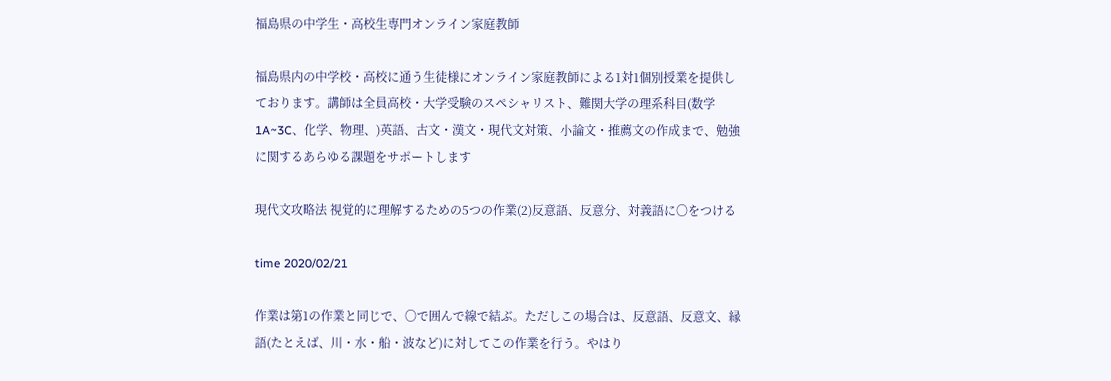福島県の中学生・高校生専門オンライン家庭教師

福島県内の中学校・高校に通う生徒様にオンライン家庭教師による1対1個別授業を提供しております。講師は全員高校・大学受験のスペシャリスト、難関大学の理系科目(数学1A~3C、化学、物理、)英語、古文・漢文・現代文対策、小論文・推薦文の作成まで、勉強に関するあらゆる課題をサポートします

現代文攻略法 視覚的に理解するための5つの作業(2)反意語、反意分、対義語に〇をつける

time 2020/02/21

作業は第1の作業と同じで、〇で囲んで線で結ぶ。ただしこの場合は、反意語、反意文、縁語(たとえば、川・水・船・波など)に対してこの作業を行う。やはり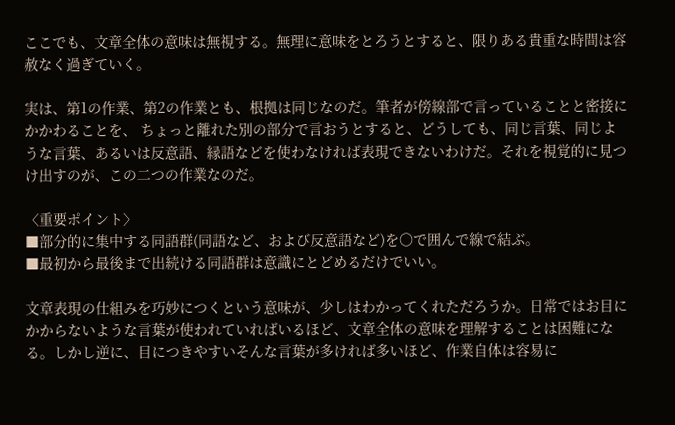ここでも、文章全体の意味は無視する。無理に意味をとろうとすると、限りある貴重な時間は容赦なく過ぎていく。

実は、第1の作業、第2の作業とも、根拠は同じなのだ。筆者が傍線部で言っていることと密接にかかわることを、 ちょっと離れた別の部分で言おうとすると、どうしても、同じ言葉、同じような言葉、あるいは反意語、縁語などを使わなければ表現できないわけだ。それを視覚的に見つけ出すのが、この二つの作業なのだ。

〈重要ポイント〉
■部分的に集中する同語群(同語など、および反意語など)を〇で囲んで線で結ぶ。
■最初から最後まで出続ける同語群は意識にとどめるだけでいい。

文章表現の仕組みを巧妙につくという意味が、少しはわかってくれただろうか。日常ではお目にかからないような言葉が使われていればいるほど、文章全体の意味を理解することは困難になる。しかし逆に、目につきやすいそんな言葉が多ければ多いほど、作業自体は容易に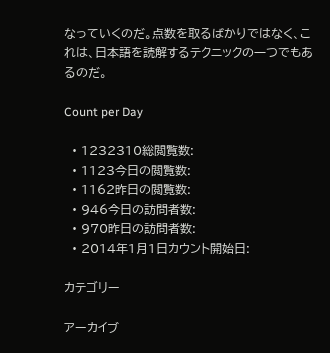なっていくのだ。点数を取るばかりではなく、これは、日本語を読解するテクニックの一つでもあるのだ。

Count per Day

  • 1232310総閲覧数:
  • 1123今日の閲覧数:
  • 1162昨日の閲覧数:
  • 946今日の訪問者数:
  • 970昨日の訪問者数:
  • 2014年1月1日カウント開始日:

カテゴリー

アーカイブ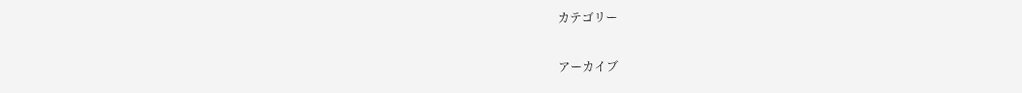カテゴリー

アーカイブ